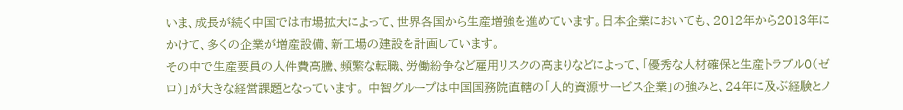いま、成長が続く中国では市場拡大によって、世界各国から生産増強を進めています。日本企業においても、2012年から2013年にかけて、多くの企業が増産設備、新工場の建設を計画しています。
その中で生産要員の人件費高騰、頻繁な転職、労働紛争など雇用リスクの高まりなどによって、「優秀な人材確保と生産トラブル0(ゼロ)」が大きな経営課題となっています。 中智グループは中国国務院直轄の「人的資源サービス企業」の強みと、24年に及ぶ経験とノ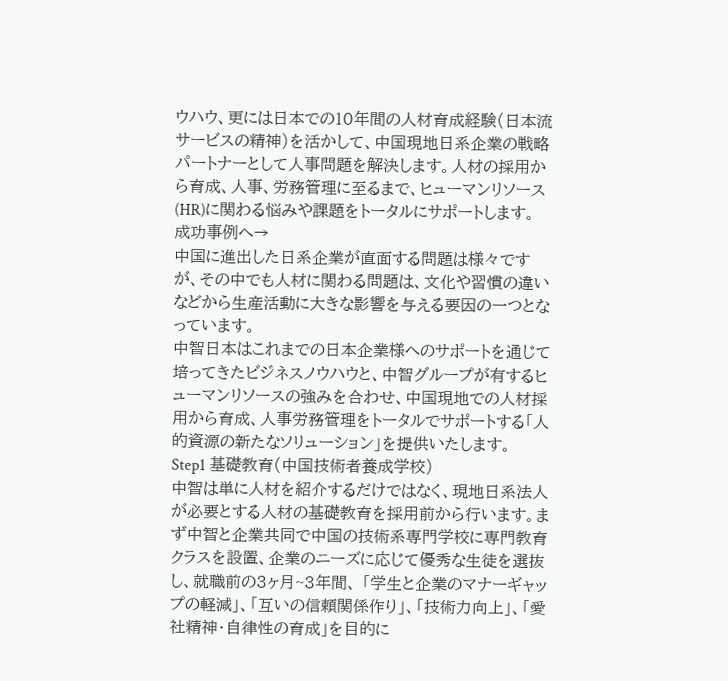ウハウ、更には日本での10年間の人材育成経験(日本流サービスの精神)を活かして、中国現地日系企業の戦略パートナーとして人事問題を解決します。人材の採用から育成、人事、労務管理に至るまで、ヒューマンリソース(HR)に関わる悩みや課題をトータルにサポートします。 成功事例へ→
中国に進出した日系企業が直面する問題は様々ですが、その中でも人材に関わる問題は、文化や習慣の違いなどから生産活動に大きな影響を与える要因の一つとなっています。
中智日本はこれまでの日本企業様へのサポートを通じて培ってきたビジネスノウハウと、中智グループが有するヒューマンリソースの強みを合わせ、中国現地での人材採用から育成、人事労務管理をトータルでサポートする「人的資源の新たなソリューション」を提供いたします。
Step1 基礎教育(中国技術者養成学校)
中智は単に人材を紹介するだけではなく、現地日系法人が必要とする人材の基礎教育を採用前から行います。まず中智と企業共同で中国の技術系専門学校に専門教育クラスを設置、企業のニーズに応じて優秀な生徒を選抜し、就職前の3ヶ月~3年間、 「学生と企業のマナーギャップの軽減」、「互いの信頼関係作り」、「技術力向上」、「愛社精神・自律性の育成」を目的に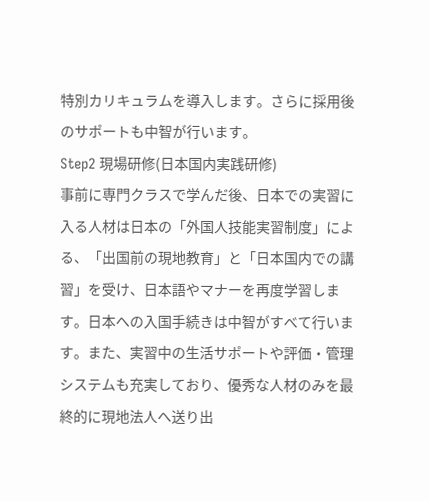特別カリキュラムを導入します。さらに採用後のサポートも中智が行います。
Step2 現場研修(日本国内実践研修)
事前に専門クラスで学んだ後、日本での実習に入る人材は日本の「外国人技能実習制度」による、「出国前の現地教育」と「日本国内での講習」を受け、日本語やマナーを再度学習します。日本への入国手続きは中智がすべて行います。また、実習中の生活サポートや評価・管理システムも充実しており、優秀な人材のみを最終的に現地法人へ送り出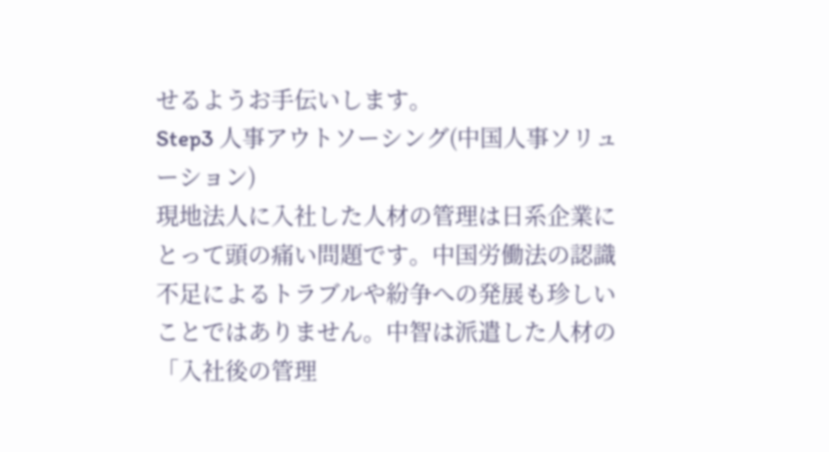せるようお手伝いします。
Step3 人事アウトソーシング(中国人事ソリューション)
現地法人に入社した人材の管理は日系企業にとって頭の痛い問題です。中国労働法の認識不足によるトラブルや紛争への発展も珍しいことではありません。中智は派遣した人材の「入社後の管理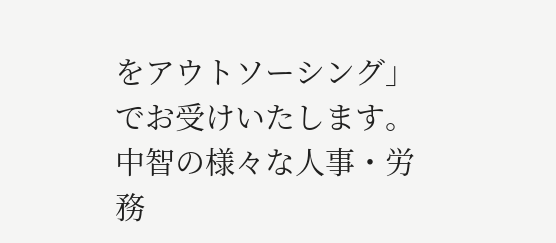をアウトソーシング」でお受けいたします。中智の様々な人事・労務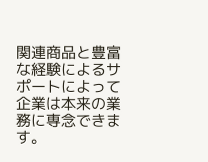関連商品と豊富な経験によるサポートによって企業は本来の業務に専念できます。